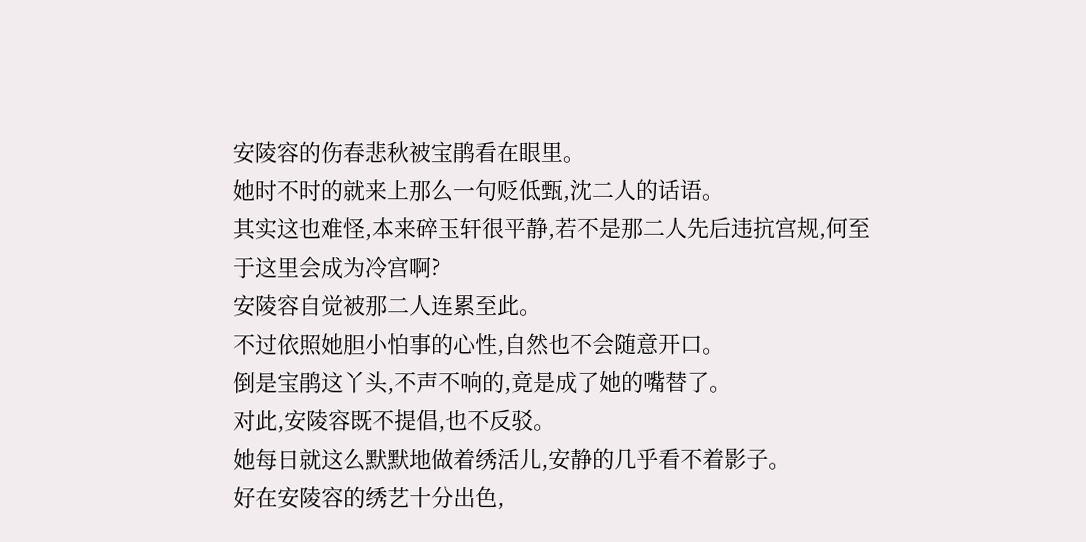安陵容的伤春悲秋被宝鹃看在眼里。
她时不时的就来上那么一句贬低甄,沈二人的话语。
其实这也难怪,本来碎玉轩很平静,若不是那二人先后违抗宫规,何至于这里会成为冷宫啊?
安陵容自觉被那二人连累至此。
不过依照她胆小怕事的心性,自然也不会随意开口。
倒是宝鹃这丫头,不声不响的,竟是成了她的嘴替了。
对此,安陵容既不提倡,也不反驳。
她每日就这么默默地做着绣活儿,安静的几乎看不着影子。
好在安陵容的绣艺十分出色,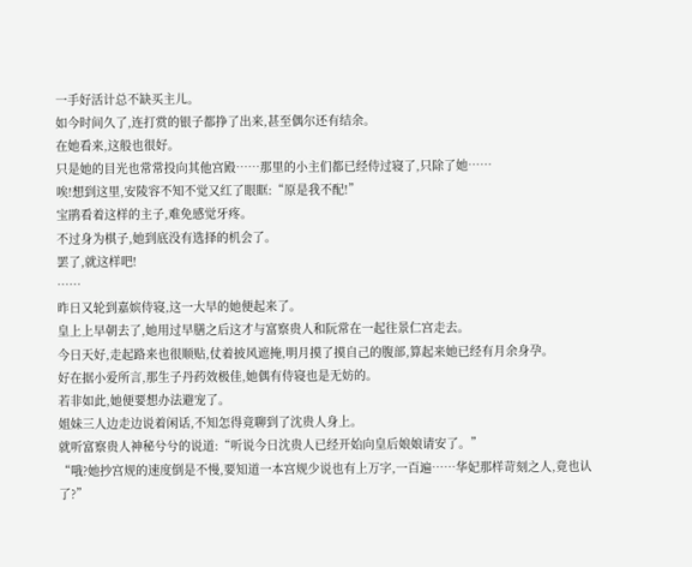一手好活计总不缺买主儿。
如今时间久了,连打赏的银子都挣了出来,甚至偶尔还有结余。
在她看来,这般也很好。
只是她的目光也常常投向其他宫殿……那里的小主们都已经侍过寝了,只除了她……
唉!想到这里,安陵容不知不觉又红了眼眶:“原是我不配!”
宝鹃看着这样的主子,难免感觉牙疼。
不过身为棋子,她到底没有选择的机会了。
罢了,就这样吧!
……
昨日又轮到嘉嫔侍寝,这一大早的她便起来了。
皇上上早朝去了,她用过早膳之后这才与富察贵人和阮常在一起往景仁宫走去。
今日天好,走起路来也很顺贴,仗着披风遮掩,明月摸了摸自己的腹部,算起来她已经有月余身孕。
好在据小爱所言,那生子丹药效极佳,她偶有侍寝也是无妨的。
若非如此,她便要想办法避宠了。
姐妹三人边走边说着闲话,不知怎得竟聊到了沈贵人身上。
就听富察贵人神秘兮兮的说道:“听说今日沈贵人已经开始向皇后娘娘请安了。”
“哦?她抄宫规的速度倒是不慢,要知道一本宫规少说也有上万字,一百遍……华妃那样苛刻之人,竟也认了?”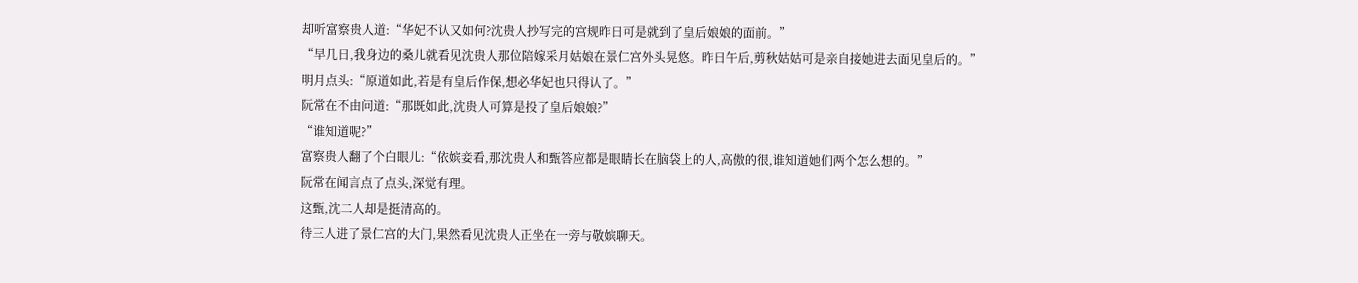却听富察贵人道:“华妃不认又如何?沈贵人抄写完的宫规昨日可是就到了皇后娘娘的面前。”
“早几日,我身边的桑儿就看见沈贵人那位陪嫁采月姑娘在景仁宫外头晃悠。昨日午后,剪秋姑姑可是亲自接她进去面见皇后的。”
明月点头:“原道如此,若是有皇后作保,想必华妃也只得认了。”
阮常在不由问道:“那既如此,沈贵人可算是投了皇后娘娘?”
“谁知道呢?”
富察贵人翻了个白眼儿:“依嫔妾看,那沈贵人和甄答应都是眼睛长在脑袋上的人,高傲的很,谁知道她们两个怎么想的。”
阮常在闻言点了点头,深觉有理。
这甄,沈二人却是挺清高的。
待三人进了景仁宫的大门,果然看见沈贵人正坐在一旁与敬嫔聊天。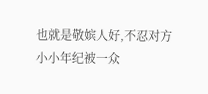也就是敬嫔人好,不忍对方小小年纪被一众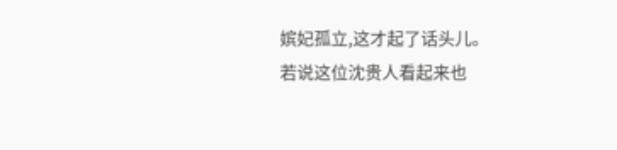嫔妃孤立,这才起了话头儿。
若说这位沈贵人看起来也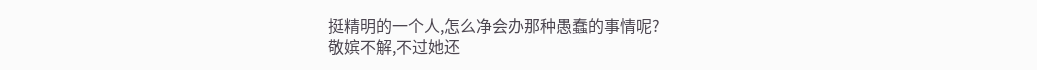挺精明的一个人,怎么净会办那种愚蠢的事情呢?
敬嫔不解,不过她还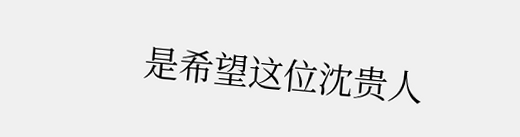是希望这位沈贵人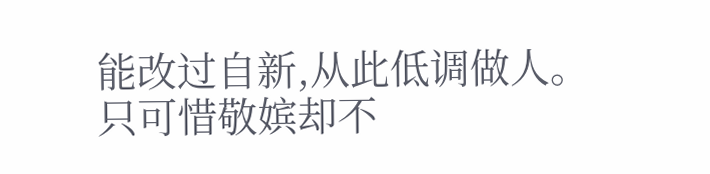能改过自新,从此低调做人。
只可惜敬嫔却不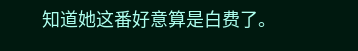知道她这番好意算是白费了。